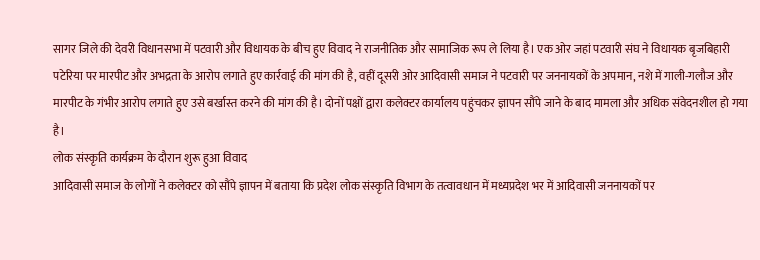सागर जिले की देवरी विधानसभा में पटवारी और विधायक के बीच हुए विवाद ने राजनीतिक और सामाजिक रूप ले लिया है। एक ओर जहां पटवारी संघ ने विधायक बृजबिहारी पटेरिया पर मारपीट और अभद्रता के आरोप लगाते हुए कार्रवाई की मांग की है, वहीं दूसरी ओर आदिवासी समाज ने पटवारी पर जननायकों के अपमान, नशे में गाली-गलौज और मारपीट के गंभीर आरोप लगाते हुए उसे बर्खास्त करने की मांग की है। दोनों पक्षों द्वारा कलेक्टर कार्यालय पहुंचकर ज्ञापन सौंपे जाने के बाद मामला और अधिक संवेदनशील हो गया है।
लोक संस्कृति कार्यक्रम के दौरान शुरू हुआ विवाद
आदिवासी समाज के लोगों ने कलेक्टर को सौंपे ज्ञापन में बताया कि प्रदेश लोक संस्कृति विभाग के तत्वावधान में मध्यप्रदेश भर में आदिवासी जननायकों पर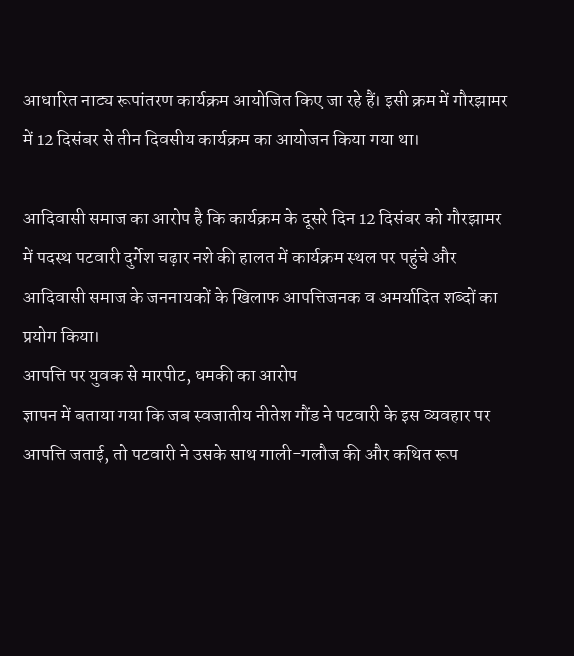आधारित नाट्य रूपांतरण कार्यक्रम आयोजित किए जा रहे हैं। इसी क्रम में गौरझामर में 12 दिसंबर से तीन दिवसीय कार्यक्रम का आयोजन किया गया था।

आदिवासी समाज का आरोप है कि कार्यक्रम के दूसरे दिन 12 दिसंबर को गौरझामर में पदस्थ पटवारी दुर्गेश चढ़ार नशे की हालत में कार्यक्रम स्थल पर पहुंचे और आदिवासी समाज के जननायकों के खिलाफ आपत्तिजनक व अमर्यादित शब्दों का प्रयोग किया।
आपत्ति पर युवक से मारपीट, धमकी का आरोप
ज्ञापन में बताया गया कि जब स्वजातीय नीतेश गौंड ने पटवारी के इस व्यवहार पर आपत्ति जताई, तो पटवारी ने उसके साथ गाली-गलौज की और कथित रूप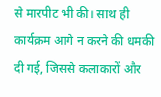से मारपीट भी की। साथ ही कार्यक्रम आगे न करने की धमकी दी गई, जिससे कलाकारों और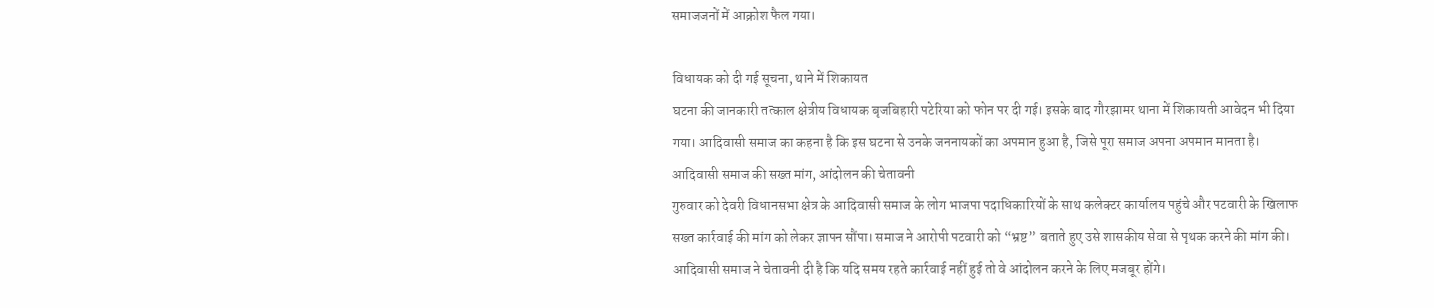समाजजनों में आक्रोश फैल गया।

विधायक को दी गई सूचना, थाने में शिकायत
घटना की जानकारी तत्काल क्षेत्रीय विधायक बृजबिहारी पटेरिया को फोन पर दी गई। इसके बाद गौरझामर थाना में शिकायती आवेदन भी दिया गया। आदिवासी समाज का कहना है कि इस घटना से उनके जननायकों का अपमान हुआ है, जिसे पूरा समाज अपना अपमान मानता है।
आदिवासी समाज की सख्त मांग, आंदोलन की चेतावनी
गुरुवार को देवरी विधानसभा क्षेत्र के आदिवासी समाज के लोग भाजपा पदाधिकारियों के साथ कलेक्टर कार्यालय पहुंचे और पटवारी के खिलाफ सख्त कार्रवाई की मांग को लेकर ज्ञापन सौंपा। समाज ने आरोपी पटवारी को “भ्रष्ट” बताते हुए उसे शासकीय सेवा से पृथक करने की मांग की।
आदिवासी समाज ने चेतावनी दी है कि यदि समय रहते कार्रवाई नहीं हुई तो वे आंदोलन करने के लिए मजबूर होंगे।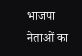भाजपा नेताओं का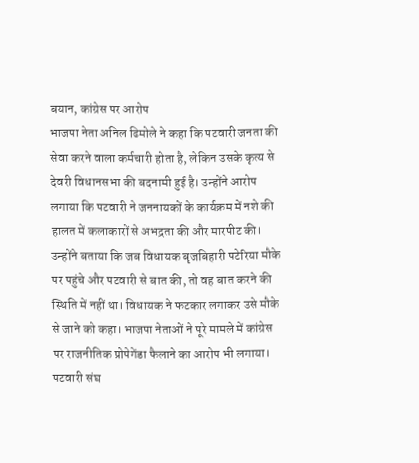बयान, कांग्रेस पर आरोप
भाजपा नेता अनिल ढिमोले ने कहा कि पटवारी जनता की सेवा करने वाला कर्मचारी होता है, लेकिन उसके कृत्य से देवरी विधानसभा की बदनामी हुई है। उन्होंने आरोप लगाया कि पटवारी ने जननायकों के कार्यक्रम में नशे की हालत में कलाकारों से अभद्रता की और मारपीट की।
उन्होंने बताया कि जब विधायक बृजबिहारी पटेरिया मौके पर पहुंचे और पटवारी से बात की, तो वह बात करने की स्थिति में नहीं था। विधायक ने फटकार लगाकर उसे मौके से जाने को कहा। भाजपा नेताओं ने पूरे मामले में कांग्रेस पर राजनीतिक प्रोपेगेंडा फैलाने का आरोप भी लगाया।
पटवारी संघ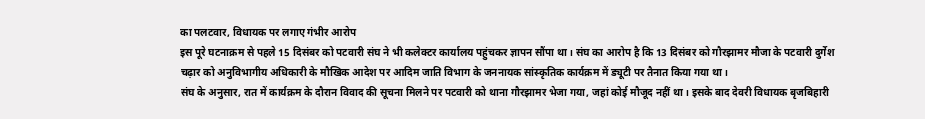का पलटवार, विधायक पर लगाए गंभीर आरोप
इस पूरे घटनाक्रम से पहले 15 दिसंबर को पटवारी संघ ने भी कलेक्टर कार्यालय पहुंचकर ज्ञापन सौंपा था। संघ का आरोप है कि 13 दिसंबर को गौरझामर मौजा के पटवारी दुर्गेश चढ़ार को अनुविभागीय अधिकारी के मौखिक आदेश पर आदिम जाति विभाग के जननायक सांस्कृतिक कार्यक्रम में ड्यूटी पर तैनात किया गया था।
संघ के अनुसार, रात में कार्यक्रम के दौरान विवाद की सूचना मिलने पर पटवारी को थाना गौरझामर भेजा गया, जहां कोई मौजूद नहीं था। इसके बाद देवरी विधायक बृजबिहारी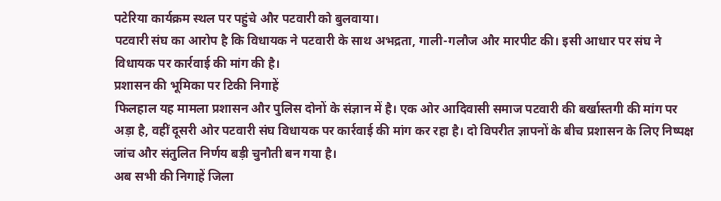पटेरिया कार्यक्रम स्थल पर पहुंचे और पटवारी को बुलवाया।
पटवारी संघ का आरोप है कि विधायक ने पटवारी के साथ अभद्रता, गाली-गलौज और मारपीट की। इसी आधार पर संघ ने विधायक पर कार्रवाई की मांग की है।
प्रशासन की भूमिका पर टिकी निगाहें
फिलहाल यह मामला प्रशासन और पुलिस दोनों के संज्ञान में है। एक ओर आदिवासी समाज पटवारी की बर्खास्तगी की मांग पर अड़ा है, वहीं दूसरी ओर पटवारी संघ विधायक पर कार्रवाई की मांग कर रहा है। दो विपरीत ज्ञापनों के बीच प्रशासन के लिए निष्पक्ष जांच और संतुलित निर्णय बड़ी चुनौती बन गया है।
अब सभी की निगाहें जिला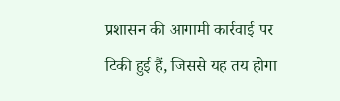प्रशासन की आगामी कार्रवाई पर टिकी हुई हैं, जिससे यह तय होगा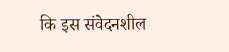कि इस संवेदनशील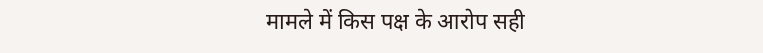मामले में किस पक्ष के आरोप सही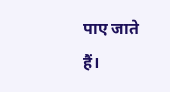पाए जाते हैं।